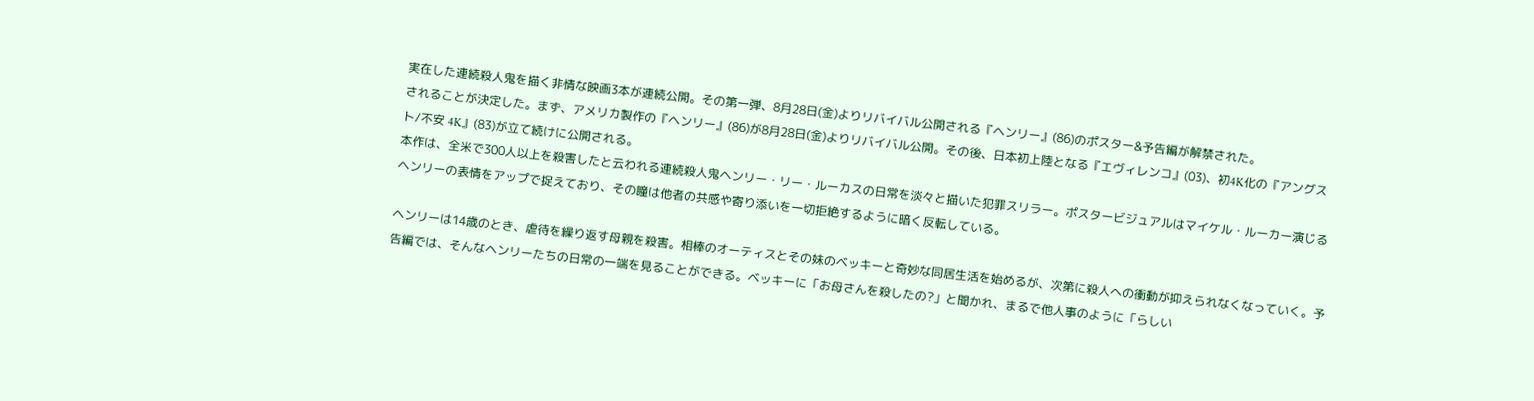実在した連続殺人鬼を描く非情な映画3本が連続公開。その第一弾、8月28日(金)よりリバイバル公開される『ヘンリー』(86)のポスター&予告編が解禁された。
されることが決定した。まず、アメリカ製作の『ヘンリー』(86)が8月28日(金)よりリバイバル公開。その後、日本初上陸となる『エヴィレンコ』(03)、初4K化の『アングスト/不安 4K』(83)が立て続けに公開される。
本作は、全米で300人以上を殺害したと云われる連続殺人鬼ヘンリー・リー・ルーカスの日常を淡々と描いた犯罪スリラー。ポスタービジュアルはマイケル・ルーカー演じるヘンリーの表情をアップで捉えており、その瞳は他者の共感や寄り添いを一切拒絶するように暗く反転している。

ヘンリーは14歳のとき、虐待を繰り返す母親を殺害。相棒のオーティスとその妹のベッキーと奇妙な同居生活を始めるが、次第に殺人への衝動が抑えられなくなっていく。予告編では、そんなヘンリーたちの日常の一端を見ることができる。ベッキーに「お母さんを殺したの?」と聞かれ、まるで他人事のように「らしい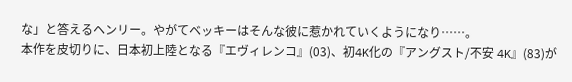な」と答えるヘンリー。やがてベッキーはそんな彼に惹かれていくようになり……。
本作を皮切りに、日本初上陸となる『エヴィレンコ』(03)、初4K化の『アングスト/不安 4K』(83)が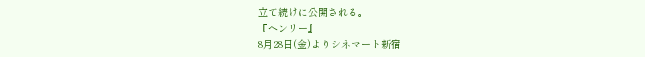立て続けに公開される。
『ヘンリー』
8月28日(金)よりシネマート新宿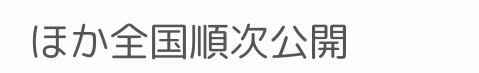ほか全国順次公開